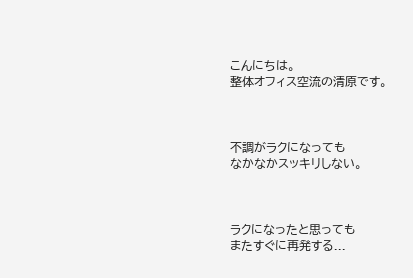こんにちは。
整体オフィス空流の清原です。



不調がラクになっても
なかなかスッキリしない。



ラクになったと思っても
またすぐに再発する...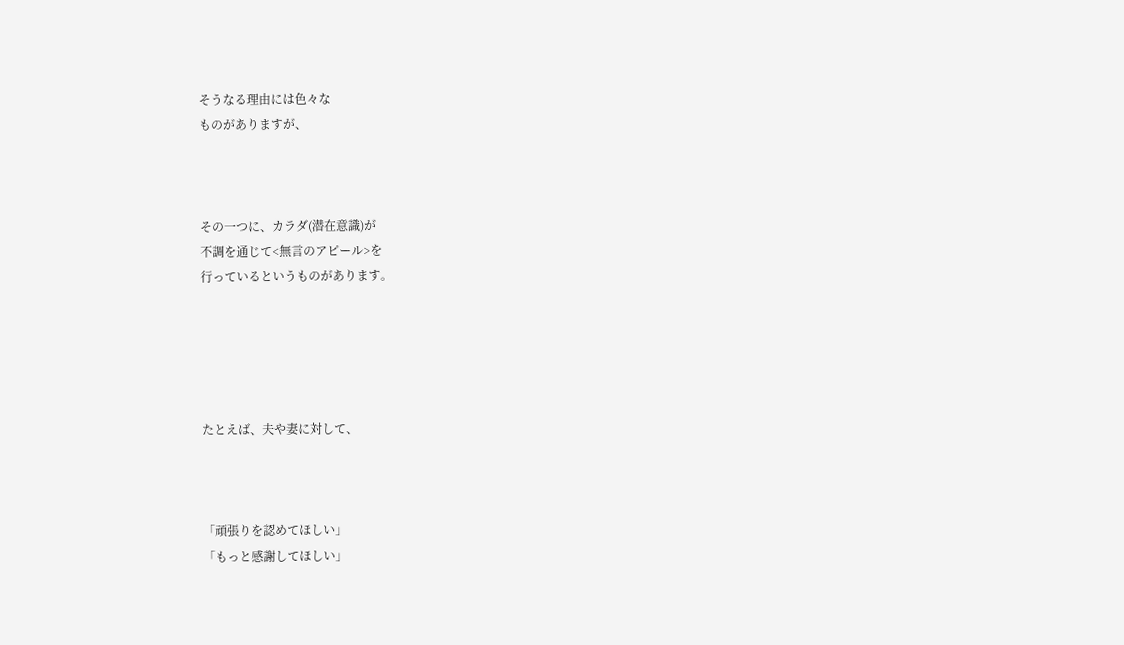そうなる理由には色々な
ものがありますが、



その一つに、カラダ(潜在意識)が
不調を通じて<無言のアピール>を
行っているというものがあります。





たとえば、夫や妻に対して、



「頑張りを認めてほしい」
「もっと感謝してほしい」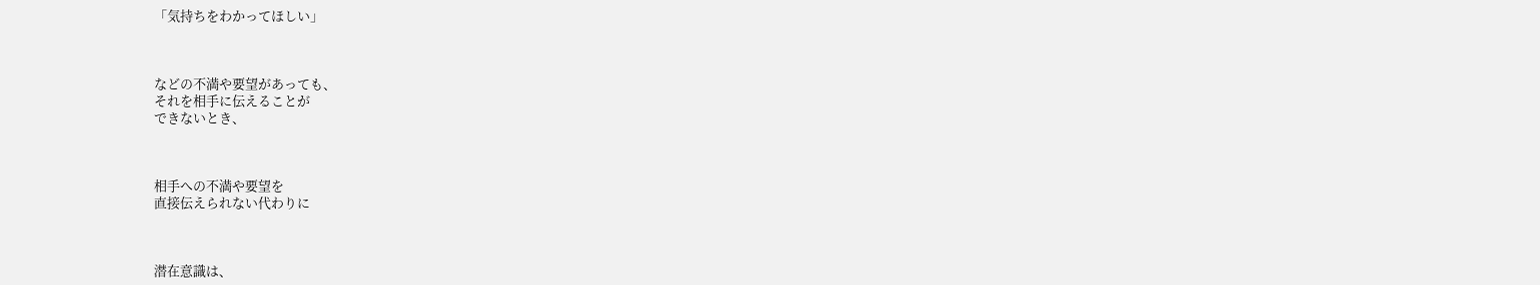「気持ちをわかってほしい」



などの不満や要望があっても、
それを相手に伝えることが
できないとき、



相手への不満や要望を
直接伝えられない代わりに



潜在意識は、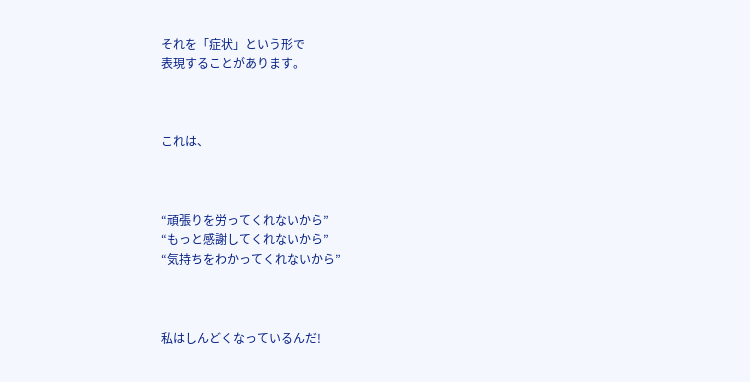それを「症状」という形で
表現することがあります。



これは、



“頑張りを労ってくれないから”
“もっと感謝してくれないから”
“気持ちをわかってくれないから”



私はしんどくなっているんだ!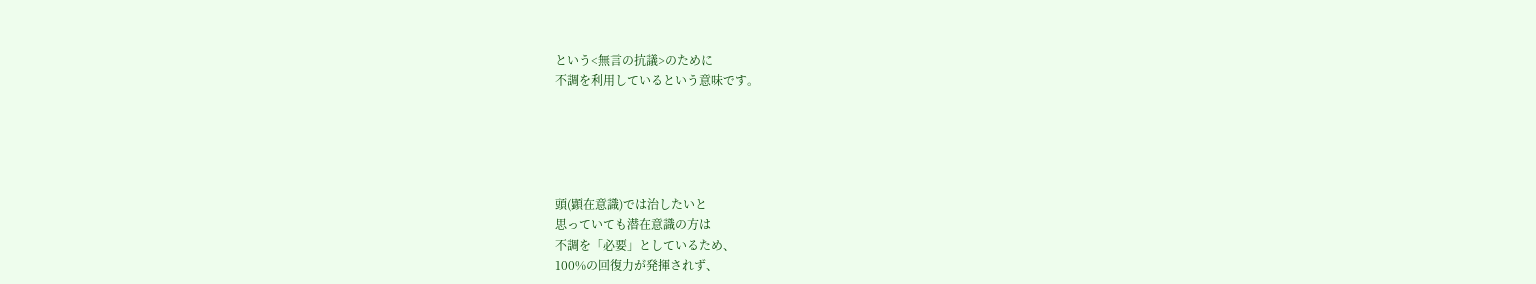という<無言の抗議>のために
不調を利用しているという意味です。





頭(顕在意識)では治したいと
思っていても潜在意識の方は
不調を「必要」としているため、
100%の回復力が発揮されず、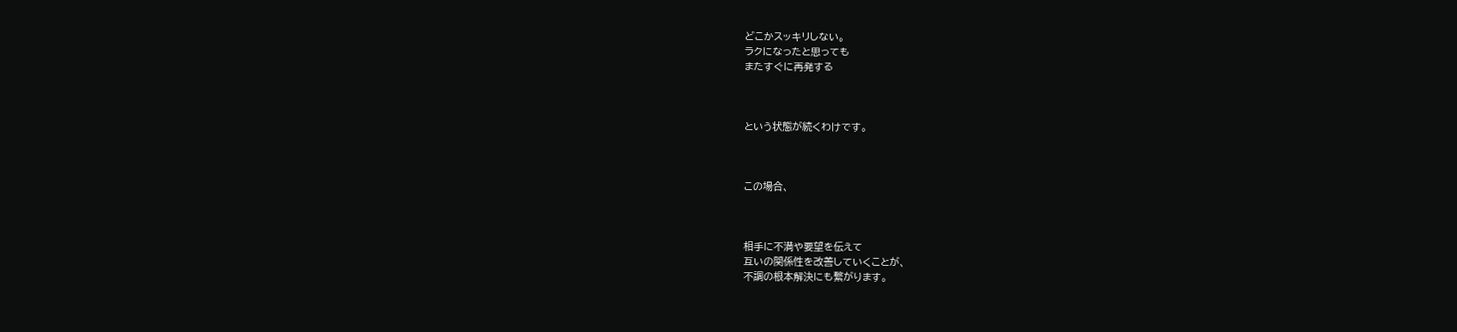どこかスッキリしない。
ラクになったと思っても
またすぐに再発する



という状態が続くわけです。



この場合、



相手に不満や要望を伝えて
互いの関係性を改善していくことが、
不調の根本解決にも繋がります。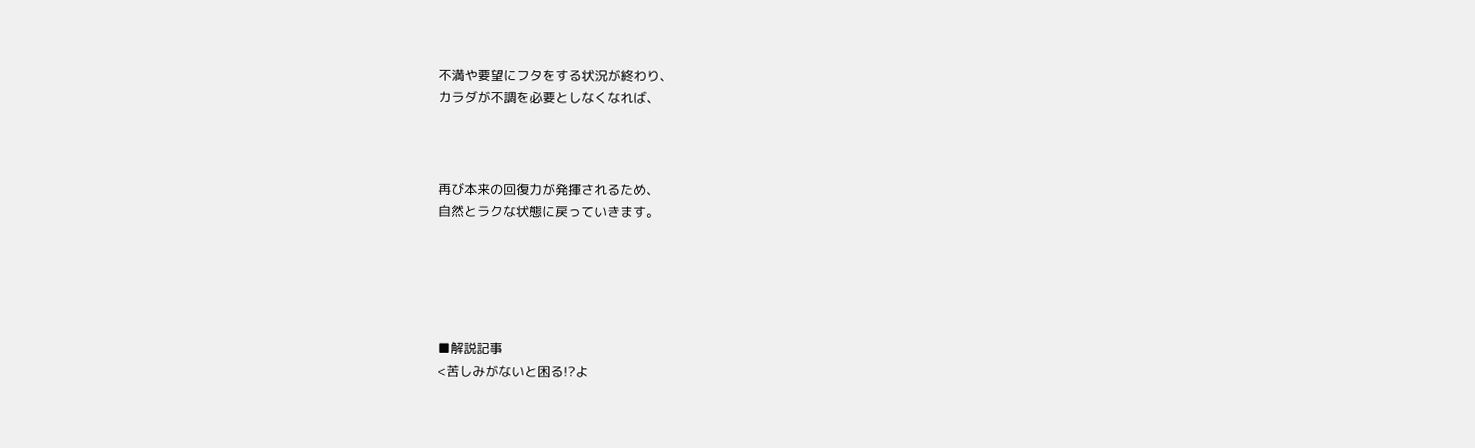不満や要望にフタをする状況が終わり、
カラダが不調を必要としなくなれば、



再び本来の回復力が発揮されるため、
自然とラクな状態に戻っていきます。





■解説記事
<苦しみがないと困る!?よ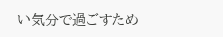い気分で過ごすため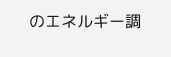のエネルギー調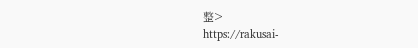整>
https://rakusai-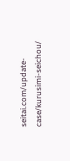seitai.com/update-case/kurusimi-seichou/